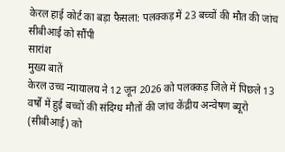केरल हाई कोर्ट का बड़ा फैसला: पलक्कड़ में 23 बच्चों की मौत की जांच सीबीआई को सौंपी
सारांश
मुख्य बातें
केरल उच्च न्यायालय ने 12 जून 2026 को पलक्कड़ जिले में पिछले 13 वर्षों में हुई बच्चों की संदिग्ध मौतों की जांच केंद्रीय अन्वेषण ब्यूरो (सीबीआई) को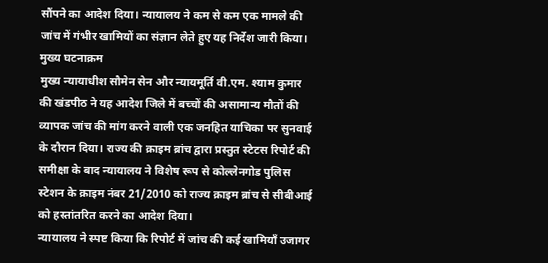सौंपने का आदेश दिया। न्यायालय ने कम से कम एक मामले की जांच में गंभीर खामियों का संज्ञान लेते हुए यह निर्देश जारी किया।
मुख्य घटनाक्रम
मुख्य न्यायाधीश सौमेन सेन और न्यायमूर्ति वी.एम. श्याम कुमार की खंडपीठ ने यह आदेश जिले में बच्चों की असामान्य मौतों की व्यापक जांच की मांग करने वाली एक जनहित याचिका पर सुनवाई के दौरान दिया। राज्य की क्राइम ब्रांच द्वारा प्रस्तुत स्टेटस रिपोर्ट की समीक्षा के बाद न्यायालय ने विशेष रूप से कोल्लेनगोड पुलिस स्टेशन के क्राइम नंबर 21/2010 को राज्य क्राइम ब्रांच से सीबीआई को हस्तांतरित करने का आदेश दिया।
न्यायालय ने स्पष्ट किया कि रिपोर्ट में जांच की कई खामियाँ उजागर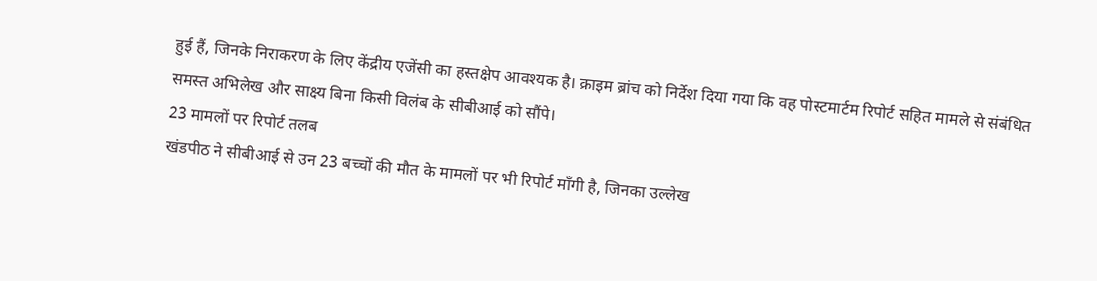हुई हैं, जिनके निराकरण के लिए केंद्रीय एजेंसी का हस्तक्षेप आवश्यक है। क्राइम ब्रांच को निर्देश दिया गया कि वह पोस्टमार्टम रिपोर्ट सहित मामले से संबंधित समस्त अभिलेख और साक्ष्य बिना किसी विलंब के सीबीआई को सौंपे।
23 मामलों पर रिपोर्ट तलब
खंडपीठ ने सीबीआई से उन 23 बच्चों की मौत के मामलों पर भी रिपोर्ट माँगी है, जिनका उल्लेख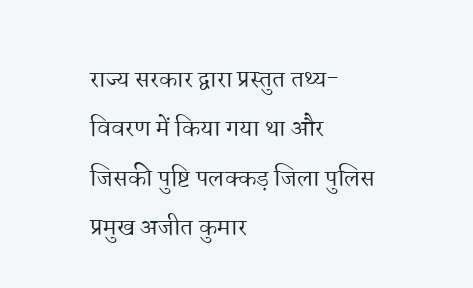राज्य सरकार द्वारा प्रस्तुत तथ्य-विवरण में किया गया था और जिसकी पुष्टि पलक्कड़ जिला पुलिस प्रमुख अजीत कुमार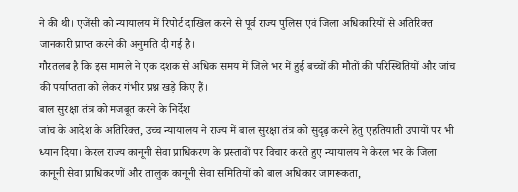ने की थी। एजेंसी को न्यायालय में रिपोर्ट दाखिल करने से पूर्व राज्य पुलिस एवं जिला अधिकारियों से अतिरिक्त जानकारी प्राप्त करने की अनुमति दी गई है।
गौरतलब है कि इस मामले ने एक दशक से अधिक समय में जिले भर में हुई बच्चों की मौतों की परिस्थितियों और जांच की पर्याप्तता को लेकर गंभीर प्रश्न खड़े किए हैं।
बाल सुरक्षा तंत्र को मजबूत करने के निर्देश
जांच के आदेश के अतिरिक्त, उच्च न्यायालय ने राज्य में बाल सुरक्षा तंत्र को सुदृढ़ करने हेतु एहतियाती उपायों पर भी ध्यान दिया। केरल राज्य कानूनी सेवा प्राधिकरण के प्रस्तावों पर विचार करते हुए न्यायालय ने केरल भर के जिला कानूनी सेवा प्राधिकरणों और तालुक कानूनी सेवा समितियों को बाल अधिकार जागरूकता,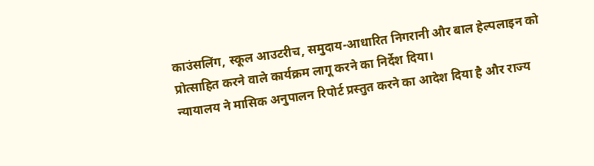काउंसलिंग, स्कूल आउटरीच, समुदाय-आधारित निगरानी और बाल हेल्पलाइन को प्रोत्साहित करने वाले कार्यक्रम लागू करने का निर्देश दिया।
न्यायालय ने मासिक अनुपालन रिपोर्ट प्रस्तुत करने का आदेश दिया है और राज्य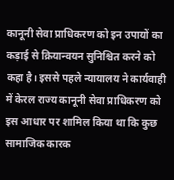कानूनी सेवा प्राधिकरण को इन उपायों का कड़ाई से क्रियान्वयन सुनिश्चित करने को कहा है। इससे पहले न्यायालय ने कार्यवाही में केरल राज्य कानूनी सेवा प्राधिकरण को इस आधार पर शामिल किया था कि कुछ सामाजिक कारक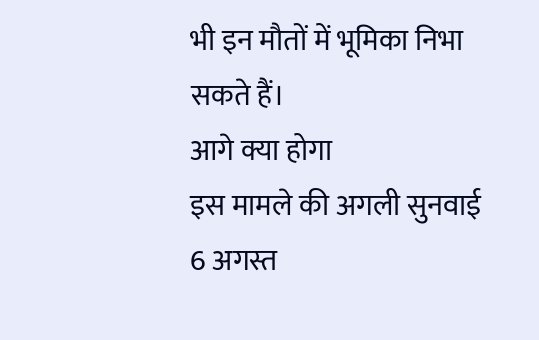भी इन मौतों में भूमिका निभा सकते हैं।
आगे क्या होगा
इस मामले की अगली सुनवाई 6 अगस्त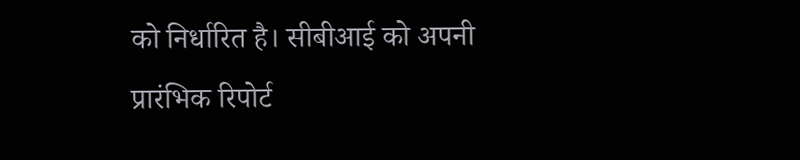को निर्धारित है। सीबीआई को अपनी प्रारंभिक रिपोर्ट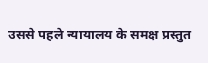उससे पहले न्यायालय के समक्ष प्रस्तुत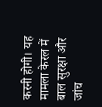करनी होगी। यह मामला केरल में बाल सुरक्षा और जांच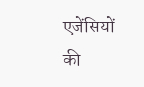एजेंसियों की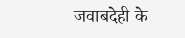जवाबदेही के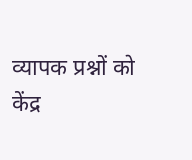व्यापक प्रश्नों को केंद्र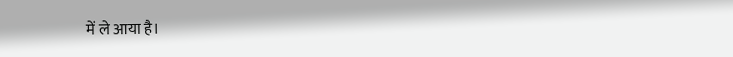में ले आया है।